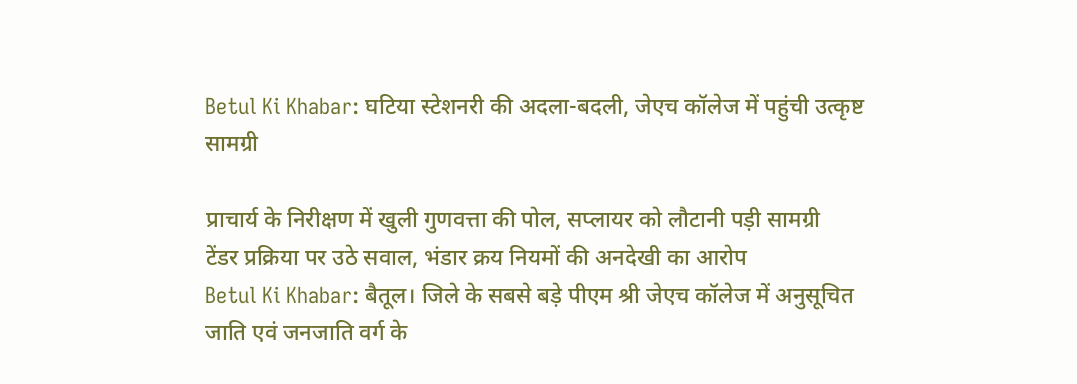Betul Ki Khabar: घटिया स्टेशनरी की अदला-बदली, जेएच कॉलेज में पहुंची उत्कृष्ट सामग्री

प्राचार्य के निरीक्षण में खुली गुणवत्ता की पोल, सप्लायर को लौटानी पड़ी सामग्री
टेंडर प्रक्रिया पर उठे सवाल, भंडार क्रय नियमों की अनदेखी का आरोप
Betul Ki Khabar: बैतूल। जिले के सबसे बड़े पीएम श्री जेएच कॉलेज में अनुसूचित जाति एवं जनजाति वर्ग के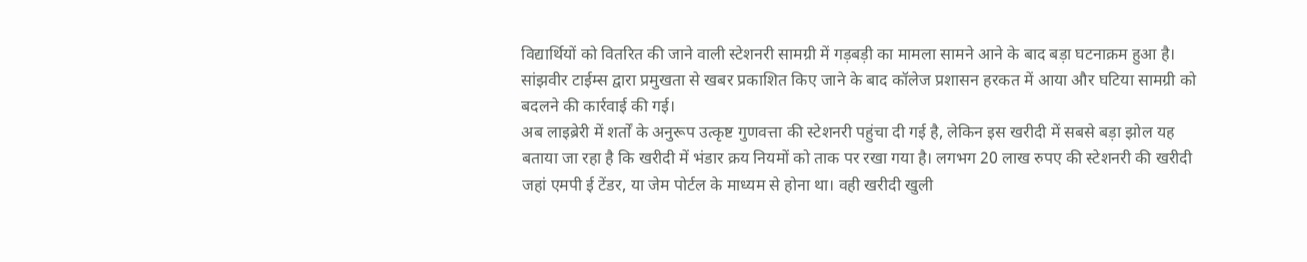विद्यार्थियों को वितरित की जाने वाली स्टेशनरी सामग्री में गड़बड़ी का मामला सामने आने के बाद बड़ा घटनाक्रम हुआ है। सांझवीर टाईम्स द्वारा प्रमुखता से खबर प्रकाशित किए जाने के बाद कॉलेज प्रशासन हरकत में आया और घटिया सामग्री को बदलने की कार्रवाई की गई।
अब लाइब्रेरी में शर्तों के अनुरूप उत्कृष्ट गुणवत्ता की स्टेशनरी पहुंचा दी गई है, लेकिन इस खरीदी में सबसे बड़ा झोल यह बताया जा रहा है कि खरीदी में भंडार क्रय नियमों को ताक पर रखा गया है। लगभग 20 लाख रुपए की स्टेशनरी की खरीदी जहां एमपी ई टेंडर, या जेम पोर्टल के माध्यम से होना था। वही खरीदी खुली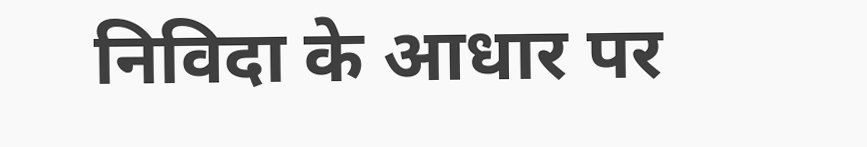निविदा के आधार पर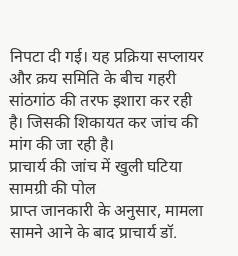निपटा दी गई। यह प्रक्रिया सप्लायर और क्रय समिति के बीच गहरी सांठगांठ की तरफ इशारा कर रही है। जिसकी शिकायत कर जांच की मांग की जा रही है।
प्राचार्य की जांच में खुली घटिया सामग्री की पोल
प्राप्त जानकारी के अनुसार, मामला सामने आने के बाद प्राचार्य डॉ.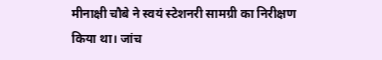मीनाक्षी चौबे ने स्वयं स्टेशनरी सामग्री का निरीक्षण किया था। जांच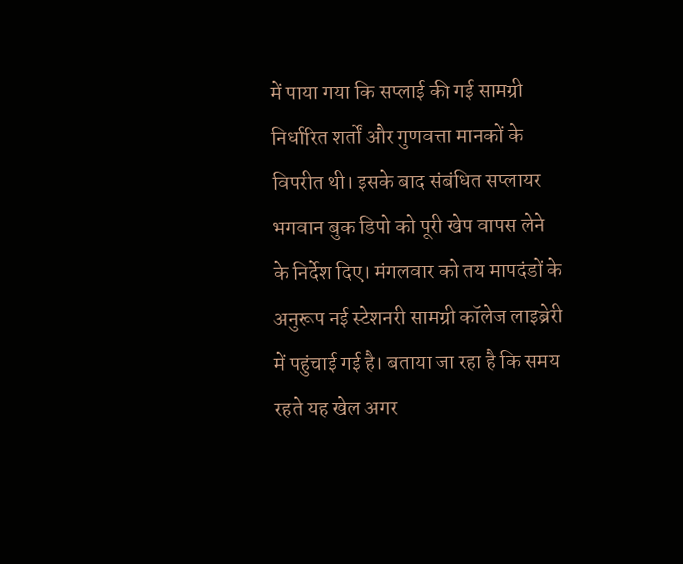में पाया गया कि सप्लाई की गई सामग्री निर्धारित शर्तों और गुणवत्ता मानकों के विपरीत थी। इसके बाद संबंधित सप्लायर भगवान बुक डिपो को पूरी खेप वापस लेने के निर्देश दिए। मंगलवार को तय मापदंडों के अनुरूप नई स्टेशनरी सामग्री कॉलेज लाइब्रेरी में पहुंचाई गई है। बताया जा रहा है कि समय रहते यह खेल अगर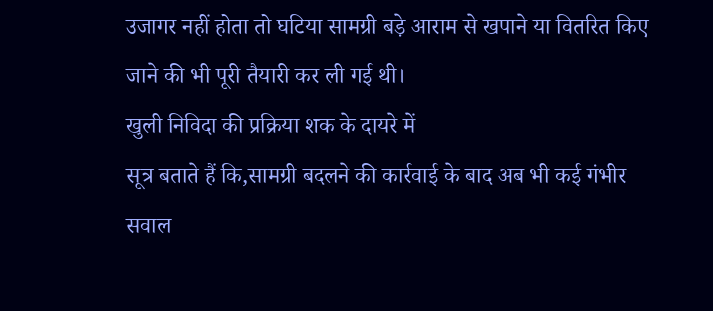उजागर नहीं होता तो घटिया सामग्री बड़े आराम से खपाने या वितरित किए जाने की भी पूरी तैयारी कर ली गई थी।
खुली निविदा की प्रक्रिया शक के दायरे में
सूत्र बताते हैं कि,सामग्री बदलने की कार्रवाई के बाद अब भी कई गंभीर सवाल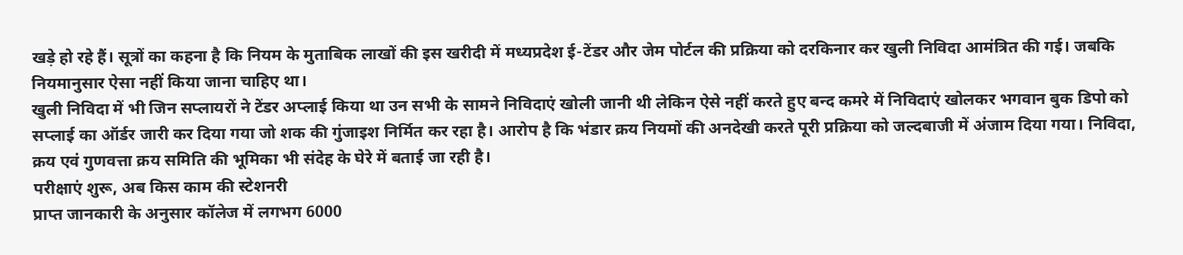खड़े हो रहे हैं। सूत्रों का कहना है कि नियम के मुताबिक लाखों की इस खरीदी में मध्यप्रदेश ई-टेंडर और जेम पोर्टल की प्रक्रिया को दरकिनार कर खुली निविदा आमंत्रित की गई। जबकि नियमानुसार ऐसा नहीं किया जाना चाहिए था।
खुली निविदा में भी जिन सप्लायरों ने टेंडर अप्लाई किया था उन सभी के सामने निविदाएं खोली जानी थी लेकिन ऐसे नहीं करते हुए बन्द कमरे में निविदाएं खोलकर भगवान बुक डिपो को सप्लाई का ऑर्डर जारी कर दिया गया जो शक की गुंजाइश निर्मित कर रहा है। आरोप है कि भंडार क्रय नियमों की अनदेखी करते पूरी प्रक्रिया को जल्दबाजी में अंजाम दिया गया। निविदा, क्रय एवं गुणवत्ता क्रय समिति की भूमिका भी संदेह के घेरे में बताई जा रही है।
परीक्षाएं शुरू, अब किस काम की स्टेशनरी
प्राप्त जानकारी के अनुसार कॉलेज में लगभग 6000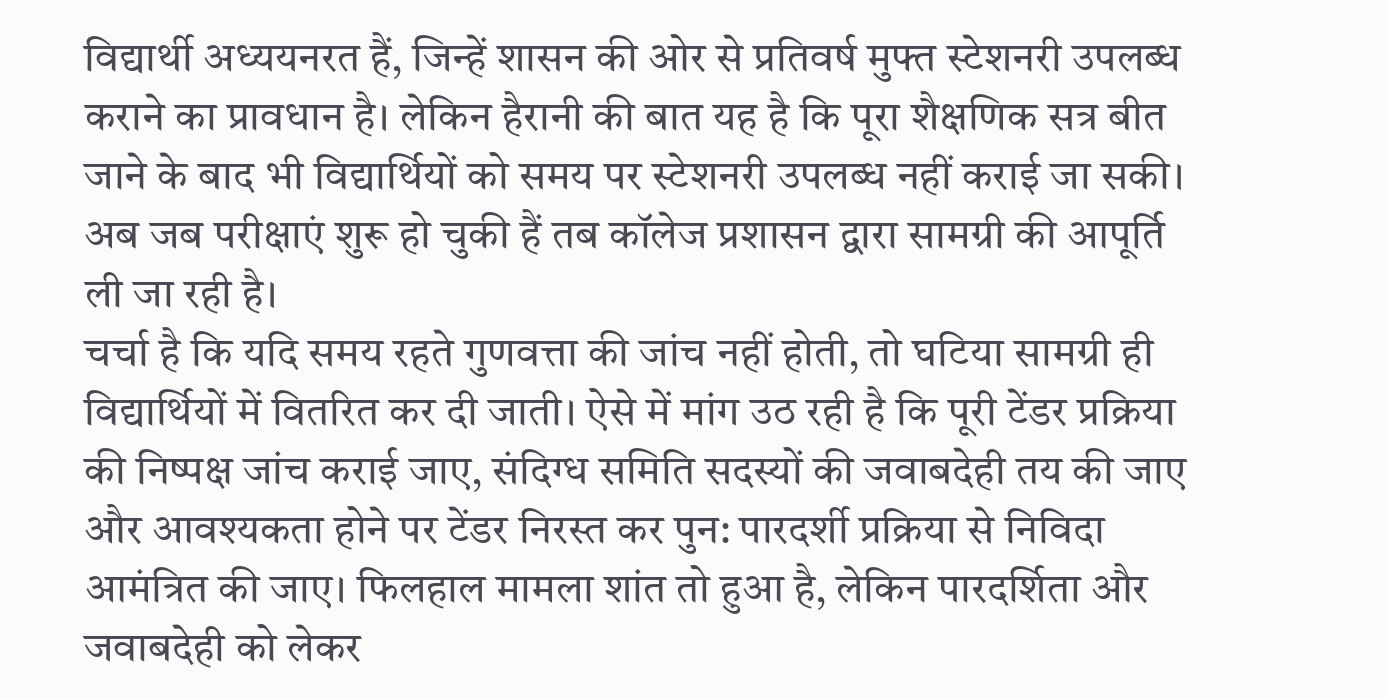विद्यार्थी अध्ययनरत हैं, जिन्हें शासन की ओर से प्रतिवर्ष मुफ्त स्टेशनरी उपलब्ध कराने का प्रावधान है। लेकिन हैरानी की बात यह है कि पूरा शैक्षणिक सत्र बीत जाने के बाद भी विद्यार्थियों को समय पर स्टेशनरी उपलब्ध नहीं कराई जा सकी। अब जब परीक्षाएं शुरू हो चुकी हैं तब कॉलेज प्रशासन द्वारा सामग्री की आपूर्ति ली जा रही है।
चर्चा है कि यदि समय रहते गुणवत्ता की जांच नहीं होती, तो घटिया सामग्री ही विद्यार्थियों में वितरित कर दी जाती। ऐसे में मांग उठ रही है कि पूरी टेंडर प्रक्रिया की निष्पक्ष जांच कराई जाए, संदिग्ध समिति सदस्यों की जवाबदेही तय की जाए और आवश्यकता होने पर टेंडर निरस्त कर पुन: पारदर्शी प्रक्रिया से निविदा आमंत्रित की जाए। फिलहाल मामला शांत तो हुआ है, लेकिन पारदर्शिता और जवाबदेही को लेकर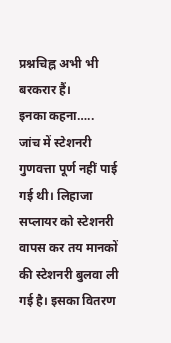प्रश्नचिह्न अभी भी बरकरार हैं।
इनका कहना…..
जांच में स्टेशनरी गुणवत्ता पूर्ण नहीं पाई गई थी। लिहाजा सप्लायर को स्टेशनरी वापस कर तय मानकों की स्टेशनरी बुलवा ली गई है। इसका वितरण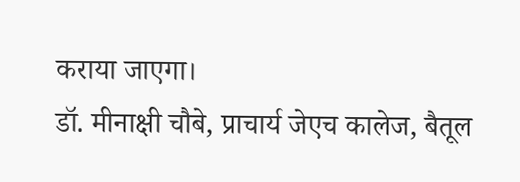कराया जाएगा।
डॉ. मीनाक्षी चौबे, प्राचार्य जेएच कालेज, बैतूल